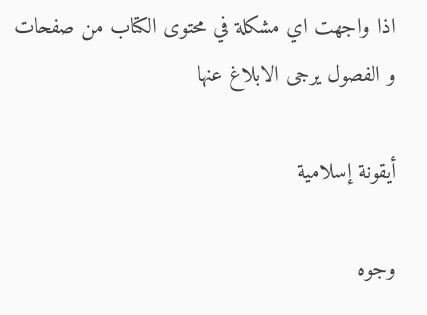اذا واجهت اي مشكلة في محتوى الكتاب من صفحات و الفصول يرجى الابلاغ عنها

أيقونة إسلامية

وجوه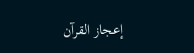إعجاز القرآن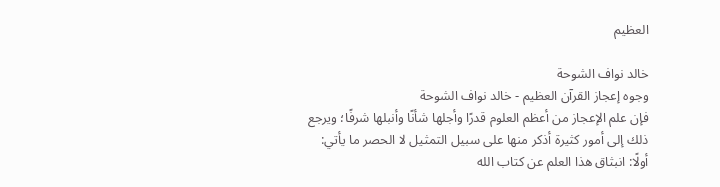العظيم

خالد نواف الشوحة
وجوه إعجاز القرآن العظيم - خالد نواف الشوحة
فإن علم الإعجاز من أعظم العلوم قدرًا وأجلها شأنًا وأنبلها شرفًا؛ ويرجع ذلك إلى أمور كثيرة أذكر منها على سبيل التمثيل لا الحصر ما يأتي:
أولًا: انبثاق هذا العلم عن كتاب الله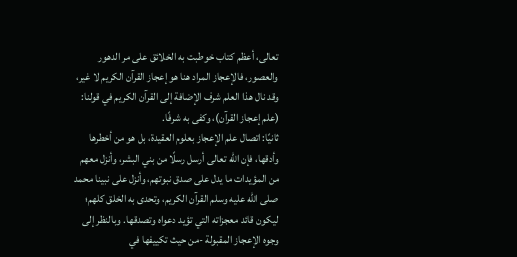تعالى، أعظم كتاب خوطبت به الخلائق على مر الدهور والعصور، فالإعجاز المراد هنا هو إعجاز القرآن الكريم لا غير، وقد نال هذا العلم شرف الإضافة إلى القرآن الكريم في قولنا: (علم إعجاز القرآن)، وكفى به شرفًا.
ثانيًا: اتصال علم الإعجاز بعلوم العقيدة، بل هو من أخطرها وأدقها، فإن الله تعالى أرسل رسلًا من بني البشر، وأنزل معهم من المؤيدات ما يدل على صدق نبوتهم، وأنزل على نبينا محمد صلى الله عليه وسلم القرآن الكريم، وتحدى به الخلق كلهم؛ ليكون قائد معجزاته التي تؤيد دعواه وتصدقها. وبالنظر إلى وجوه الإعجاز المقبولة -من حيث تكييفها في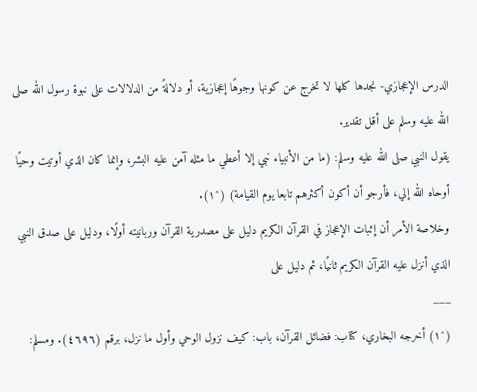الدرس الإعجازي- نجدها كلها لا تخرج عن كونها وجوهًا إعجازية، أو دلالةً من الدلالات على نبوة رسول الله صلى الله عليه وسلم على أقل تقدير.
يقول النبي صلى الله عليه وسلم: (ما من الأنبياء نبي إلا أعطي ما مثله آمن عليه البشر، وإنما كان الذي أوتيت وحيًا أوحاه الله إلي، فأرجو أن أكون أكثرهم تابعا يوم القيامة) (^١).
وخلاصة الأمر أن إثبات الإعجاز في القرآن الكريم دليل على مصدرية القرآن وربانيته أولًا، ودليل على صدق النبي الذي أنزل عليه القرآن الكريم ثانيًا، ثم دليل على
___
(^١) أخرجه البخاري، كتاب: فضائل القرآن، باب: كيف نزول الوحي وأول ما نزل، برقم (٤٦٩٦). ومسلم: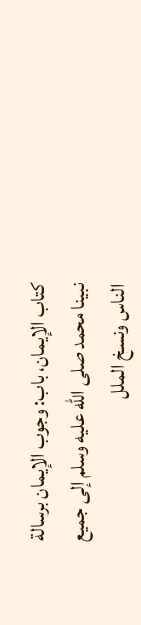كتاب الإيمان، باب: وجوب الإيمان برسالة نبينا محمد صلى الله عليه وسلم إلى جميع الناس ونسخ الملل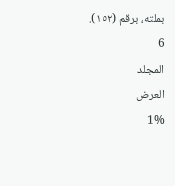بملته، برقم (١٥٢).
6
المجلد
العرض
1%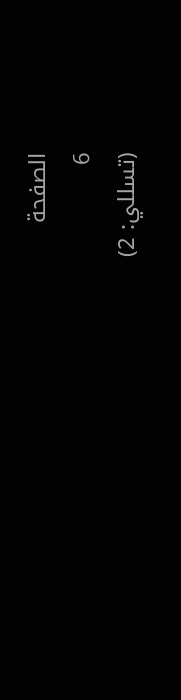الصفحة
6
(تسللي: 2)